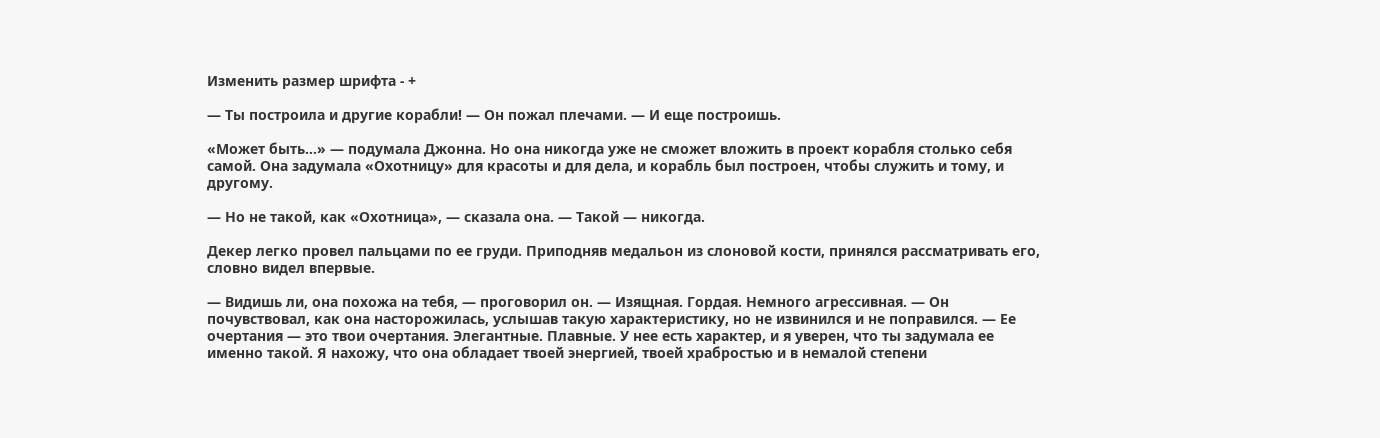Изменить размер шрифта - +

— Ты построила и другие корабли! — Он пожал плечами. — И еще построишь.

«Может быть…» — подумала Джонна. Но она никогда уже не сможет вложить в проект корабля столько себя самой. Она задумала «Охотницу» для красоты и для дела, и корабль был построен, чтобы служить и тому, и другому.

— Но не такой, как «Охотница», — сказала она. — Такой — никогда.

Декер легко провел пальцами по ее груди. Приподняв медальон из слоновой кости, принялся рассматривать его, словно видел впервые.

— Видишь ли, она похожа на тебя, — проговорил он. — Изящная. Гордая. Немного агрессивная. — Он почувствовал, как она насторожилась, услышав такую характеристику, но не извинился и не поправился. — Ее очертания — это твои очертания. Элегантные. Плавные. У нее есть характер, и я уверен, что ты задумала ее именно такой. Я нахожу, что она обладает твоей энергией, твоей храбростью и в немалой степени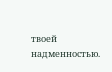твоей надменностью.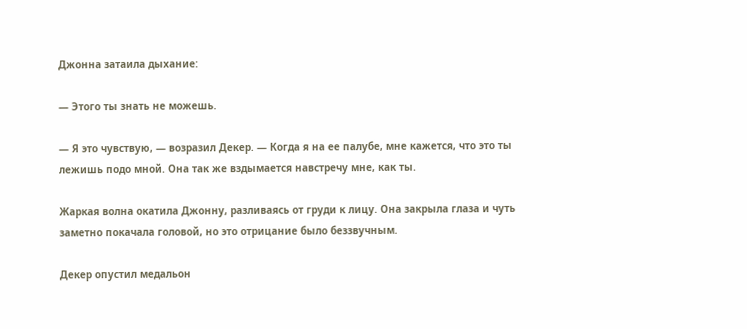Джонна затаила дыхание:

— Этого ты знать не можешь.

— Я это чувствую, — возразил Декер. — Когда я на ее палубе, мне кажется, что это ты лежишь подо мной. Она так же вздымается навстречу мне, как ты.

Жаркая волна окатила Джонну, разливаясь от груди к лицу. Она закрыла глаза и чуть заметно покачала головой, но это отрицание было беззвучным.

Декер опустил медальон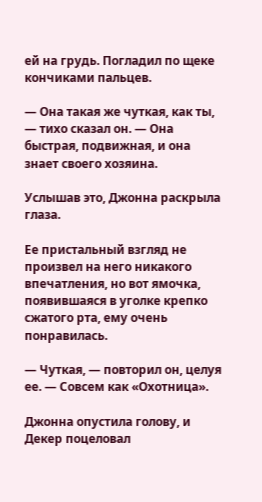ей на грудь. Погладил по щеке кончиками пальцев.

— Она такая же чуткая, как ты, — тихо сказал он. — Она быстрая, подвижная, и она знает своего хозяина.

Услышав это, Джонна раскрыла глаза.

Ее пристальный взгляд не произвел на него никакого впечатления, но вот ямочка, появившаяся в уголке крепко сжатого рта, ему очень понравилась.

— Чуткая, — повторил он, целуя ее. — Совсем как «Охотница».

Джонна опустила голову, и Декер поцеловал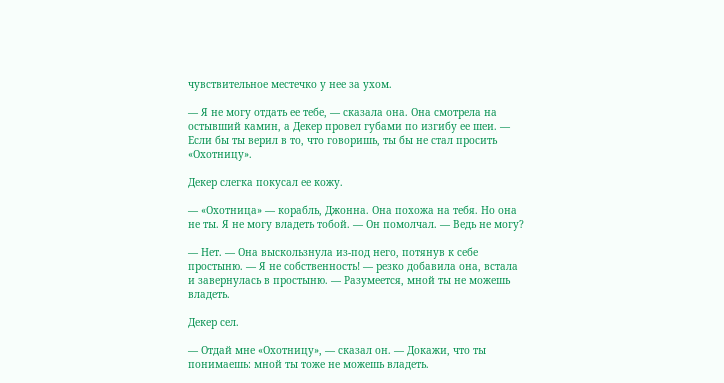чувствительное местечко у нее за ухом.

— Я не могу отдать ее тебе, — сказала она. Она смотрела на остывший камин, а Декер провел губами по изгибу ее шеи. — Если бы ты верил в то, что говоришь, ты бы не стал просить «Охотницу».

Декер слегка покусал ее кожу.

— «Охотница» — корабль, Джонна. Она похожа на тебя. Но она не ты. Я не могу владеть тобой. — Он помолчал. — Ведь не могу?

— Нет. — Она выскользнула из-под него, потянув к себе простыню. — Я не собственность! — резко добавила она, встала и завернулась в простыню. — Разумеется, мной ты не можешь владеть.

Декер сел.

— Отдай мне «Охотницу», — сказал он. — Докажи, что ты понимаешь: мной ты тоже не можешь владеть.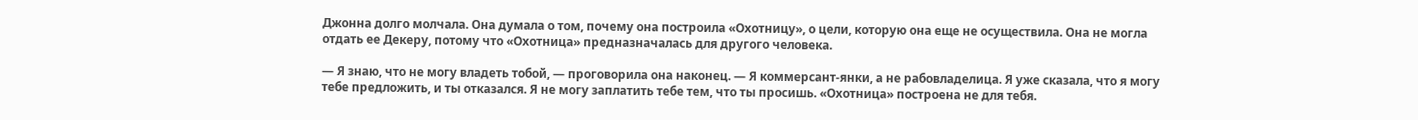Джонна долго молчала. Она думала о том, почему она построила «Охотницу», о цели, которую она еще не осуществила. Она не могла отдать ее Декеру, потому что «Охотница» предназначалась для другого человека.

— Я знаю, что не могу владеть тобой, — проговорила она наконец. — Я коммерсант-янки, а не рабовладелица. Я уже сказала, что я могу тебе предложить, и ты отказался. Я не могу заплатить тебе тем, что ты просишь. «Охотница» построена не для тебя.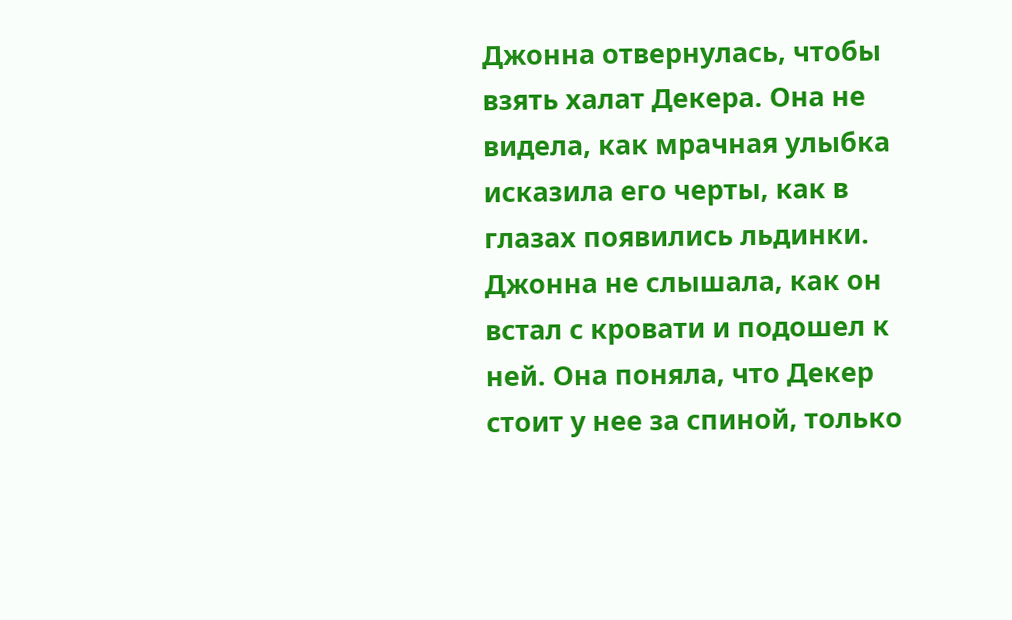Джонна отвернулась, чтобы взять халат Декера. Она не видела, как мрачная улыбка исказила его черты, как в глазах появились льдинки. Джонна не слышала, как он встал с кровати и подошел к ней. Она поняла, что Декер стоит у нее за спиной, только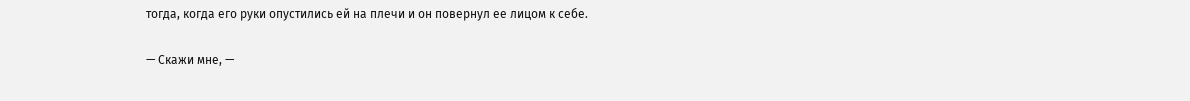тогда, когда его руки опустились ей на плечи и он повернул ее лицом к себе.

— Скажи мне, —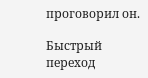проговорил он.

Быстрый переход